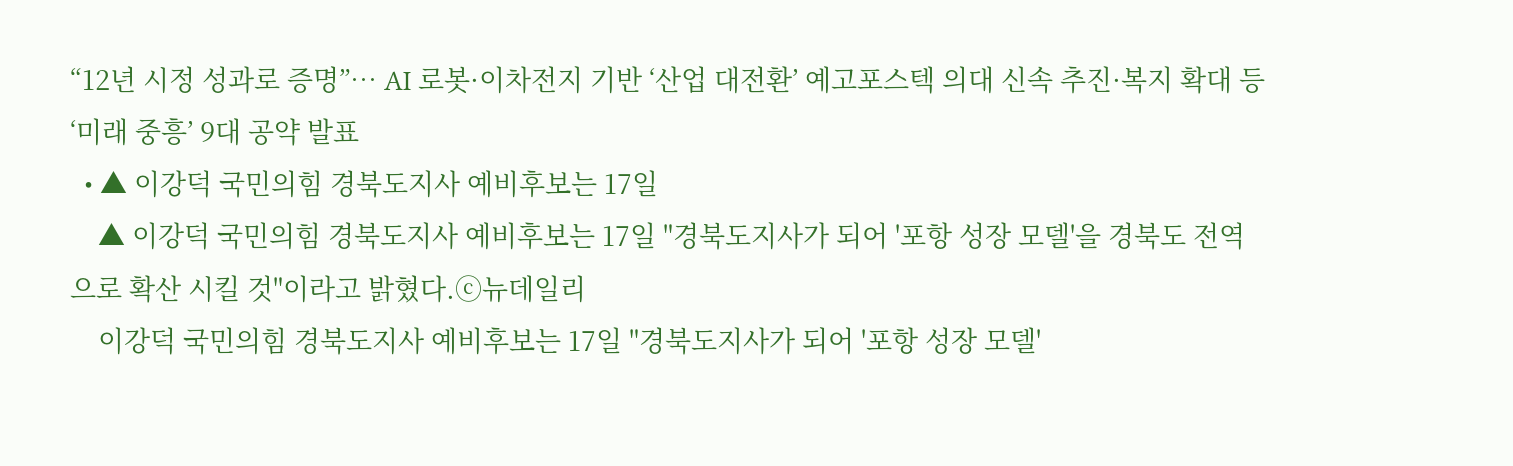“12년 시정 성과로 증명”… AI 로봇·이차전지 기반 ‘산업 대전환’ 예고포스텍 의대 신속 추진·복지 확대 등 ‘미래 중흥’ 9대 공약 발표
  • ▲ 이강덕 국민의힘 경북도지사 예비후보는 17일
    ▲ 이강덕 국민의힘 경북도지사 예비후보는 17일 "경북도지사가 되어 '포항 성장 모델'을 경북도 전역으로 확산 시킬 것"이라고 밝혔다.ⓒ뉴데일리
    이강덕 국민의힘 경북도지사 예비후보는 17일 "경북도지사가 되어 '포항 성장 모델'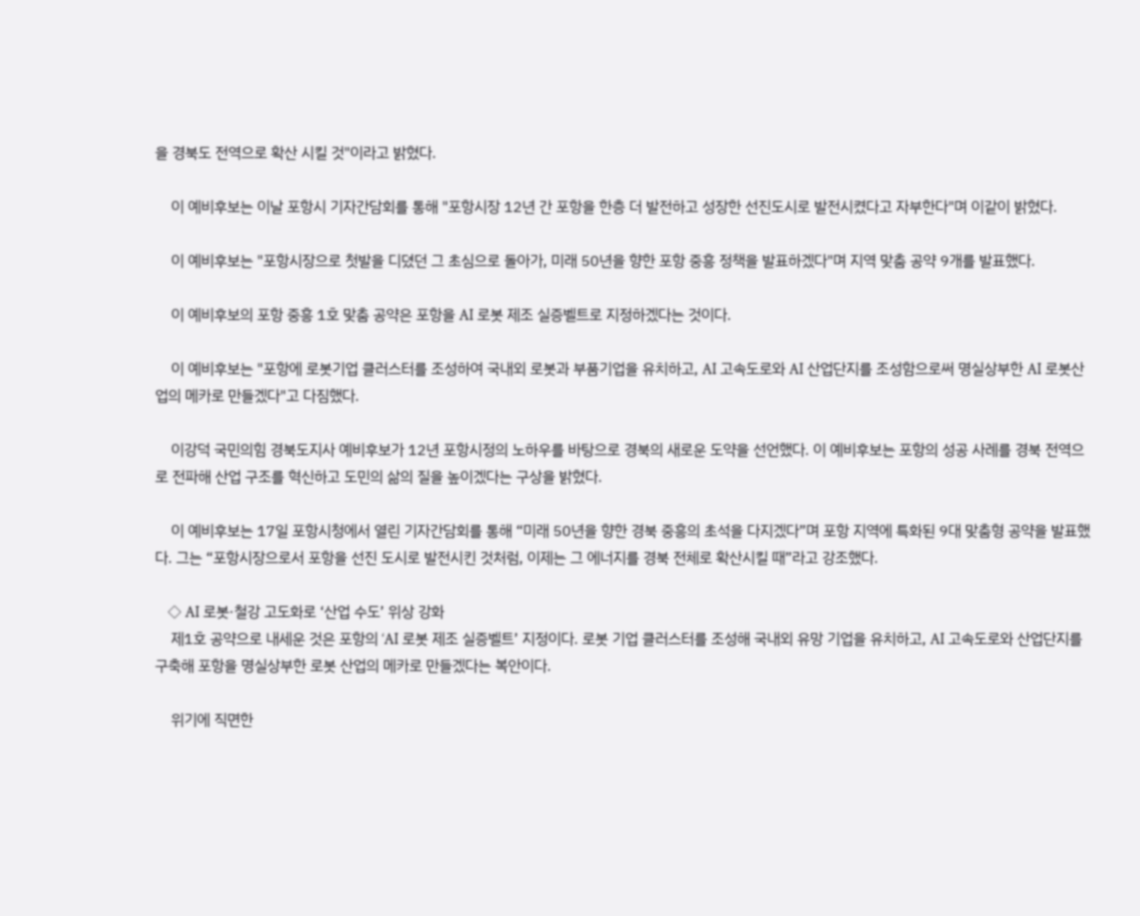을 경북도 전역으로 확산 시킬 것"이라고 밝혔다.

    이 예비후보는 이날 포항시 기자간담회를 통해 "포항시장 12년 간 포항을 한층 더 발전하고 성장한 선진도시로 발전시켰다고 자부한다"며 이같이 밝혔다.

    이 예비후보는 "포항시장으로 첫발을 디뎠던 그 초심으로 돌아가, 미래 50년을 향한 포항 중흥 정책을 발표하겠다"며 지역 맞춤 공약 9개를 발표했다.

    이 예비후보의 포항 중흥 1호 맞춤 공약은 포항을 AI 로봇 제조 실증벨트로 지정하겠다는 것이다.

    이 예비후보는 "포항에 로봇기업 클러스터를 조성하여 국내외 로봇과 부품기업을 유치하고, AI 고속도로와 AI 산업단지를 조성함으로써 명실상부한 AI 로봇산업의 메카로 만들겠다"고 다짐했다.

    이강덕 국민의힘 경북도지사 예비후보가 12년 포항시정의 노하우를 바탕으로 경북의 새로운 도약을 선언했다. 이 예비후보는 포항의 성공 사례를 경북 전역으로 전파해 산업 구조를 혁신하고 도민의 삶의 질을 높이겠다는 구상을 밝혔다.

    이 예비후보는 17일 포항시청에서 열린 기자간담회를 통해 “미래 50년을 향한 경북 중흥의 초석을 다지겠다”며 포항 지역에 특화된 9대 맞춤형 공약을 발표했다. 그는 “포항시장으로서 포항을 선진 도시로 발전시킨 것처럼, 이제는 그 에너지를 경북 전체로 확산시킬 때”라고 강조했다.

    ◇ AI 로봇·철강 고도화로 ‘산업 수도’ 위상 강화
    제1호 공약으로 내세운 것은 포항의 ‘AI 로봇 제조 실증벨트’ 지정이다. 로봇 기업 클러스터를 조성해 국내외 유망 기업을 유치하고, AI 고속도로와 산업단지를 구축해 포항을 명실상부한 로봇 산업의 메카로 만들겠다는 복안이다.

    위기에 직면한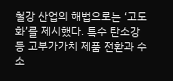철강 산업의 해법으로는 ‘고도화’를 제시했다. 특수 탄소강 등 고부가가치 제품 전환과 수소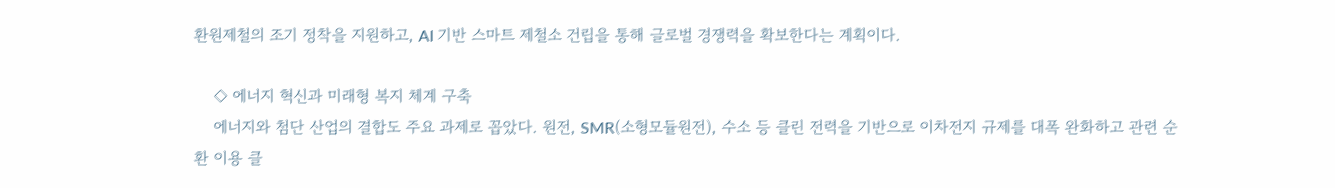환원제철의 조기 정착을 지원하고, AI 기반 스마트 제철소 건립을 통해 글로벌 경쟁력을 확보한다는 계획이다.

    ◇ 에너지 혁신과 미래형 복지 체계 구축
    에너지와 첨단 산업의 결합도 주요 과제로 꼽았다. 원전, SMR(소형모듈원전), 수소 등 클린 전력을 기반으로 이차전지 규제를 대폭 완화하고 관련 순환 이용 클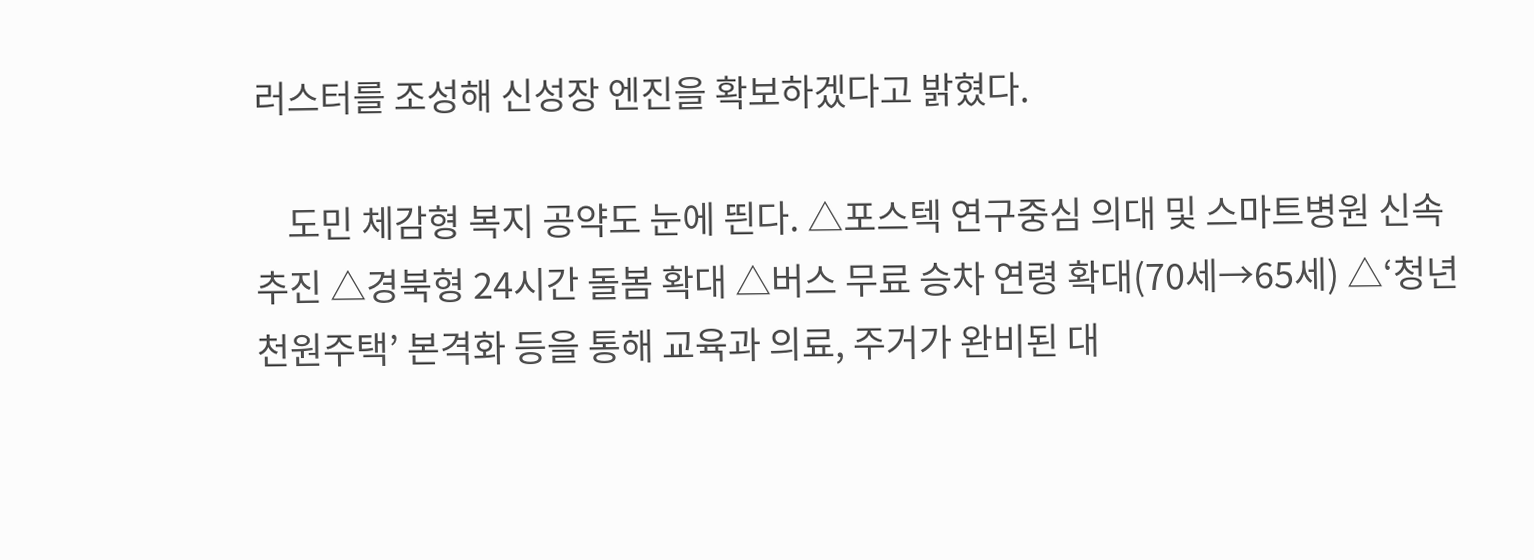러스터를 조성해 신성장 엔진을 확보하겠다고 밝혔다.

    도민 체감형 복지 공약도 눈에 띈다. △포스텍 연구중심 의대 및 스마트병원 신속 추진 △경북형 24시간 돌봄 확대 △버스 무료 승차 연령 확대(70세→65세) △‘청년 천원주택’ 본격화 등을 통해 교육과 의료, 주거가 완비된 대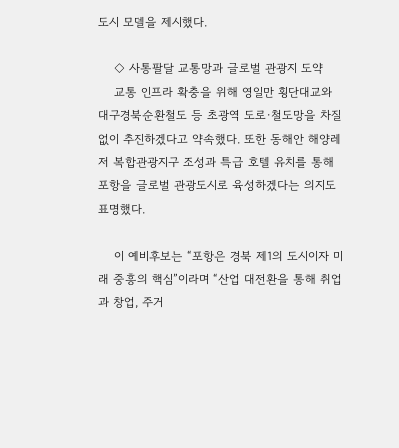도시 모델을 제시했다.

    ◇ 사통팔달 교통망과 글로벌 관광지 도약
    교통 인프라 확충을 위해 영일만 횡단대교와 대구경북순환철도 등 초광역 도로·철도망을 차질 없이 추진하겠다고 약속했다. 또한 동해안 해양레저 복합관광지구 조성과 특급 호텔 유치를 통해 포항을 글로벌 관광도시로 육성하겠다는 의지도 표명했다.

    이 예비후보는 “포항은 경북 제1의 도시이자 미래 중흥의 핵심”이라며 “산업 대전환을 통해 취업과 창업, 주거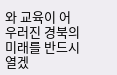와 교육이 어우러진 경북의 미래를 반드시 열겠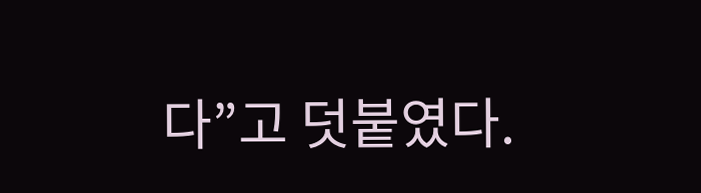다”고 덧붙였다.